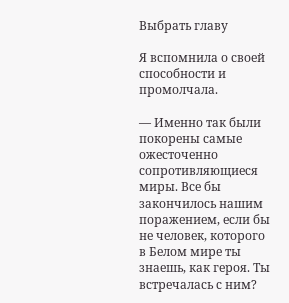Выбрать главу

Я вспомнила о своей способности и промолчала.

— Именно так были покорены самые ожесточенно сопротивляющиеся миры. Все бы закончилось нашим поражением, если бы не человек, которого в Белом мире ты знаешь, как героя. Ты встречалась с ним?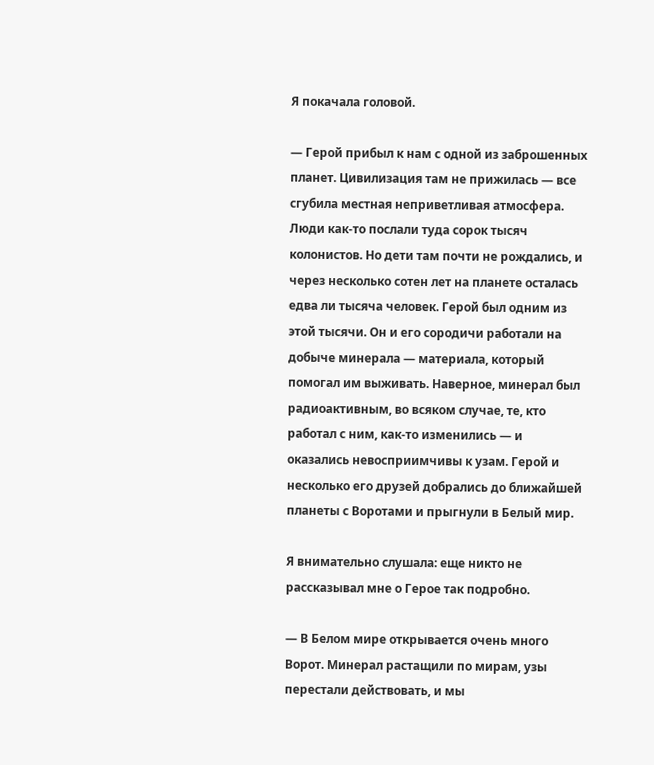Я покачала головой.

— Герой прибыл к нам с одной из заброшенных планет. Цивилизация там не прижилась — все сгубила местная неприветливая атмосфера. Люди как-то послали туда сорок тысяч колонистов. Но дети там почти не рождались, и через несколько сотен лет на планете осталась едва ли тысяча человек. Герой был одним из этой тысячи. Он и его сородичи работали на добыче минерала — материала, который помогал им выживать. Наверное, минерал был радиоактивным, во всяком случае, те, кто работал с ним, как-то изменились — и оказались невосприимчивы к узам. Герой и несколько его друзей добрались до ближайшей планеты с Воротами и прыгнули в Белый мир.

Я внимательно слушала: еще никто не рассказывал мне о Герое так подробно.

— В Белом мире открывается очень много Ворот. Минерал растащили по мирам, узы перестали действовать, и мы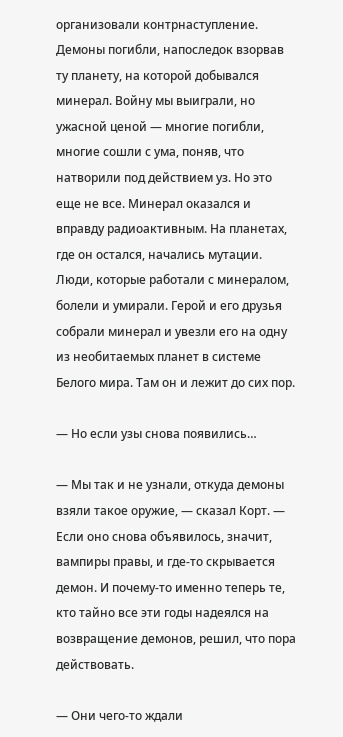организовали контрнаступление. Демоны погибли, напоследок взорвав ту планету, на которой добывался минерал. Войну мы выиграли, но ужасной ценой — многие погибли, многие сошли с ума, поняв, что натворили под действием уз. Но это еще не все. Минерал оказался и вправду радиоактивным. На планетах, где он остался, начались мутации. Люди, которые работали с минералом, болели и умирали. Герой и его друзья собрали минерал и увезли его на одну из необитаемых планет в системе Белого мира. Там он и лежит до сих пор.

— Но если узы снова появились…

— Мы так и не узнали, откуда демоны взяли такое оружие, — сказал Корт. — Если оно снова объявилось, значит, вампиры правы, и где-то скрывается демон. И почему-то именно теперь те, кто тайно все эти годы надеялся на возвращение демонов, решил, что пора действовать.

— Они чего-то ждали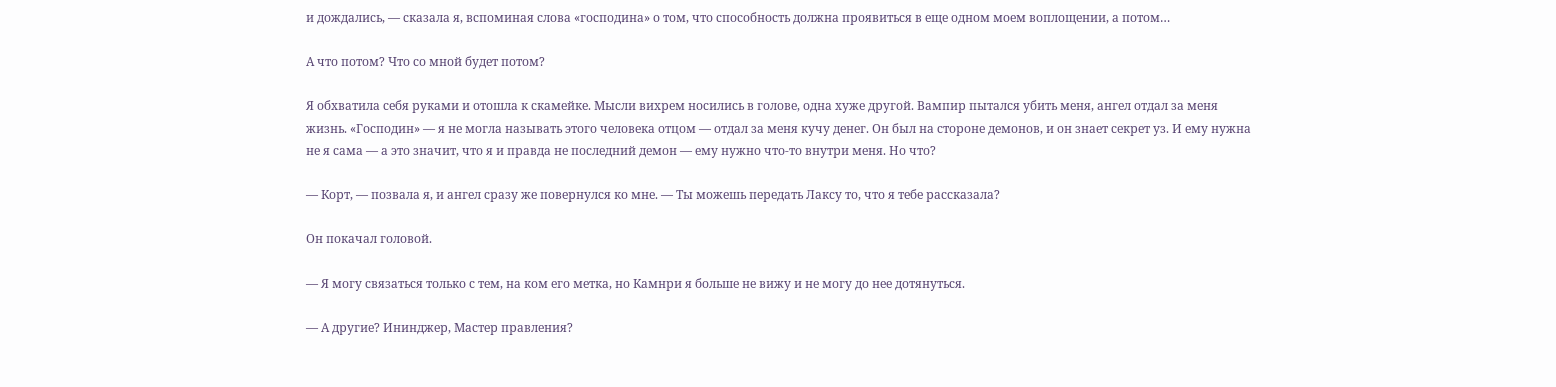и дождались, — сказала я, вспоминая слова «господина» о том, что способность должна проявиться в еще одном моем воплощении, а потом…

А что потом? Что со мной будет потом?

Я обхватила себя руками и отошла к скамейке. Мысли вихрем носились в голове, одна хуже другой. Вампир пытался убить меня, ангел отдал за меня жизнь. «Господин» — я не могла называть этого человека отцом — отдал за меня кучу денег. Он был на стороне демонов, и он знает секрет уз. И ему нужна не я сама — а это значит, что я и правда не последний демон — ему нужно что-то внутри меня. Но что?

— Корт, — позвала я, и ангел сразу же повернулся ко мне. — Ты можешь передать Лаксу то, что я тебе рассказала?

Он покачал головой.

— Я могу связаться только с тем, на ком его метка, но Камнри я больше не вижу и не могу до нее дотянуться.

— А другие? Ининджер, Мастер правления?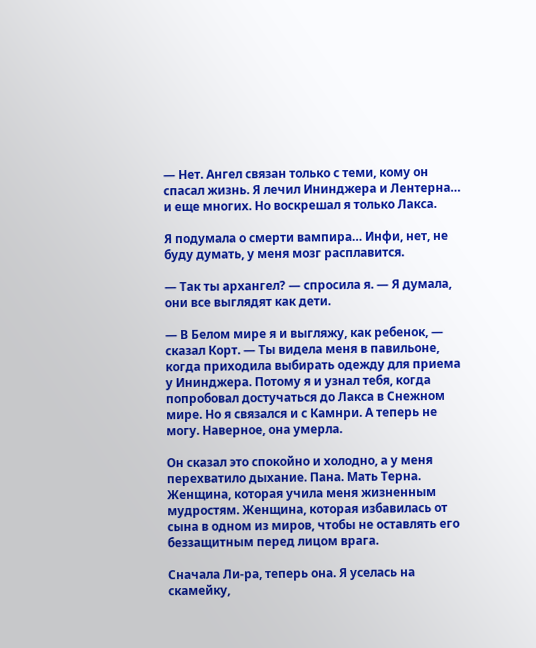— Нет. Ангел связан только с теми, кому он спасал жизнь. Я лечил Ининджера и Лентерна… и еще многих. Но воскрешал я только Лакса.

Я подумала о смерти вампира… Инфи, нет, не буду думать, у меня мозг расплавится.

— Так ты архангел? — спросила я. — Я думала, они все выглядят как дети.

— В Белом мире я и выгляжу, как ребенок, — сказал Корт. — Ты видела меня в павильоне, когда приходила выбирать одежду для приема у Ининджера. Потому я и узнал тебя, когда попробовал достучаться до Лакса в Снежном мире. Но я связался и с Камнри. А теперь не могу. Наверное, она умерла.

Он сказал это спокойно и холодно, а у меня перехватило дыхание. Пана. Мать Терна. Женщина, которая учила меня жизненным мудростям. Женщина, которая избавилась от сына в одном из миров, чтобы не оставлять его беззащитным перед лицом врага.

Сначала Ли-ра, теперь она. Я уселась на скамейку,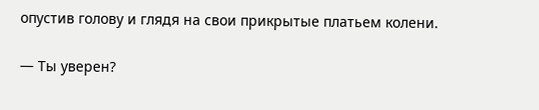опустив голову и глядя на свои прикрытые платьем колени.

— Ты уверен?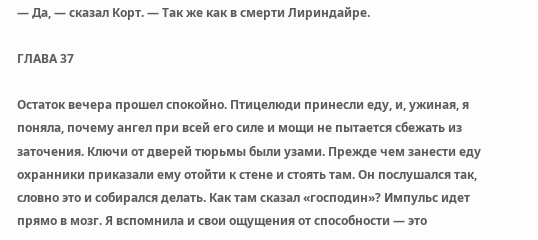— Да, — сказал Корт. — Так же как в смерти Лириндайре.

ГЛАВА 37

Остаток вечера прошел спокойно. Птицелюди принесли еду, и, ужиная, я поняла, почему ангел при всей его силе и мощи не пытается сбежать из заточения. Ключи от дверей тюрьмы были узами. Прежде чем занести еду охранники приказали ему отойти к стене и стоять там. Он послушался так, словно это и собирался делать. Как там сказал «господин»? Импульс идет прямо в мозг. Я вспомнила и свои ощущения от способности — это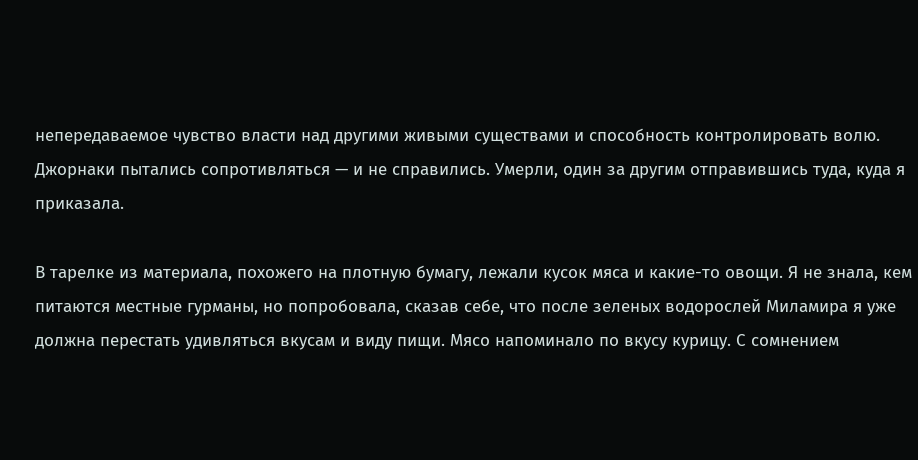непередаваемое чувство власти над другими живыми существами и способность контролировать волю. Джорнаки пытались сопротивляться — и не справились. Умерли, один за другим отправившись туда, куда я приказала.

В тарелке из материала, похожего на плотную бумагу, лежали кусок мяса и какие-то овощи. Я не знала, кем питаются местные гурманы, но попробовала, сказав себе, что после зеленых водорослей Миламира я уже должна перестать удивляться вкусам и виду пищи. Мясо напоминало по вкусу курицу. С сомнением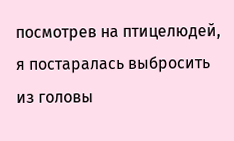посмотрев на птицелюдей, я постаралась выбросить из головы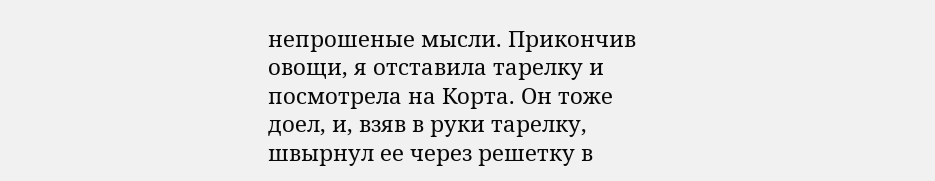непрошеные мысли. Прикончив овощи, я отставила тарелку и посмотрела на Корта. Он тоже доел, и, взяв в руки тарелку, швырнул ее через решетку в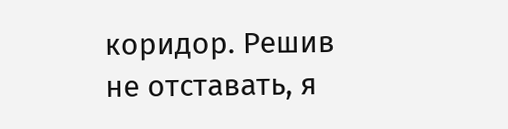коридор. Решив не отставать, я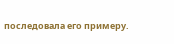последовала его примеру.